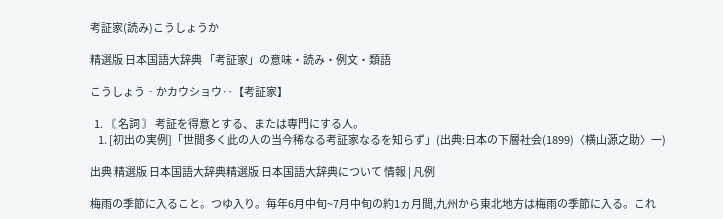考証家(読み)こうしょうか

精選版 日本国語大辞典 「考証家」の意味・読み・例文・類語

こうしょう‐かカウショウ‥【考証家】

  1. 〘 名詞 〙 考証を得意とする、または専門にする人。
    1. [初出の実例]「世間多く此の人の当今稀なる考証家なるを知らず」(出典:日本の下層社会(1899)〈横山源之助〉一)

出典 精選版 日本国語大辞典精選版 日本国語大辞典について 情報 | 凡例

梅雨の季節に入ること。つゆ入り。毎年6月中旬~7月中旬の約1ヵ月間,九州から東北地方は梅雨の季節に入る。これ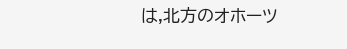は,北方のオホーツ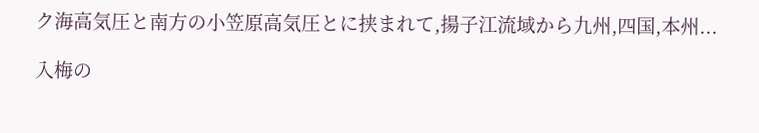ク海高気圧と南方の小笠原高気圧とに挟まれて,揚子江流域から九州,四国,本州...

入梅の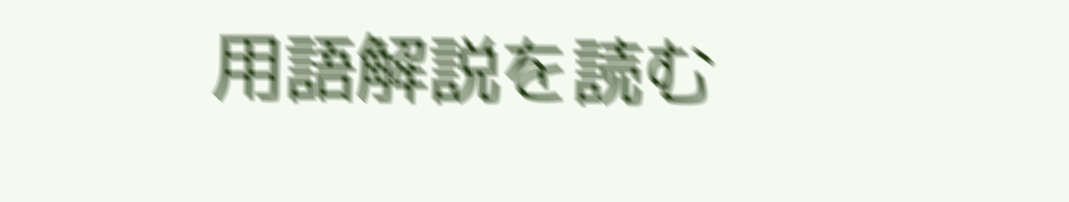用語解説を読む